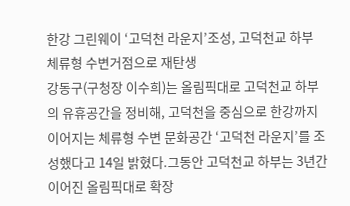한강 그린웨이 ‘고덕천 라운지’조성, 고덕천교 하부 체류형 수변거점으로 재탄생
강동구(구청장 이수희)는 올림픽대로 고덕천교 하부의 유휴공간을 정비해, 고덕천을 중심으로 한강까지 이어지는 체류형 수변 문화공간 ‘고덕천 라운지’를 조성했다고 14일 밝혔다.그동안 고덕천교 하부는 3년간 이어진 올림픽대로 확장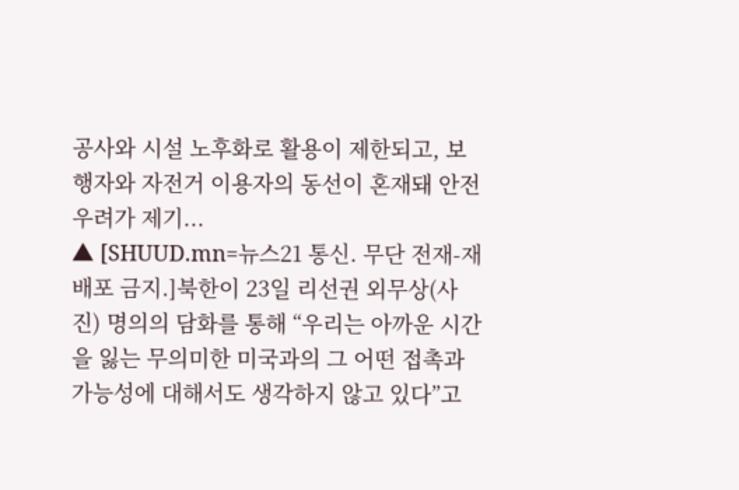공사와 시설 노후화로 활용이 제한되고, 보행자와 자전거 이용자의 동선이 혼재돼 안전 우려가 제기...
▲ [SHUUD.mn=뉴스21 통신. 무단 전재-재배포 금지.]북한이 23일 리선권 외무상(사진) 명의의 담화를 통해 “우리는 아까운 시간을 잃는 무의미한 미국과의 그 어떤 접촉과 가능성에 대해서도 생각하지 않고 있다”고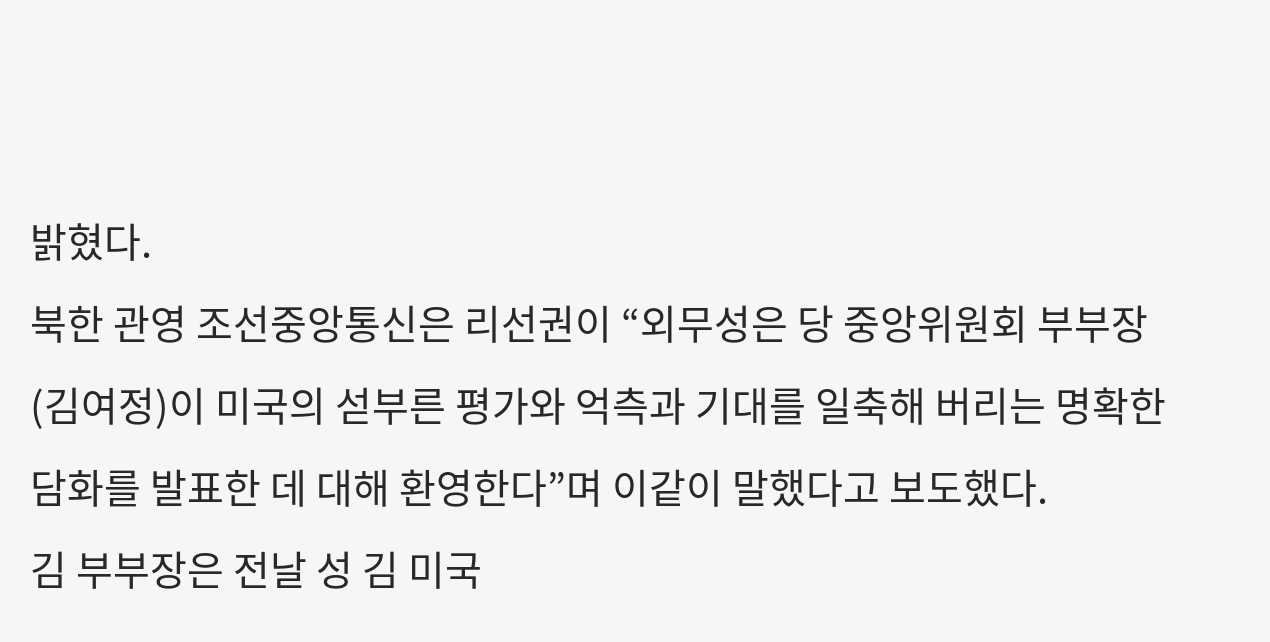밝혔다.
북한 관영 조선중앙통신은 리선권이 “외무성은 당 중앙위원회 부부장(김여정)이 미국의 섣부른 평가와 억측과 기대를 일축해 버리는 명확한 담화를 발표한 데 대해 환영한다”며 이같이 말했다고 보도했다.
김 부부장은 전날 성 김 미국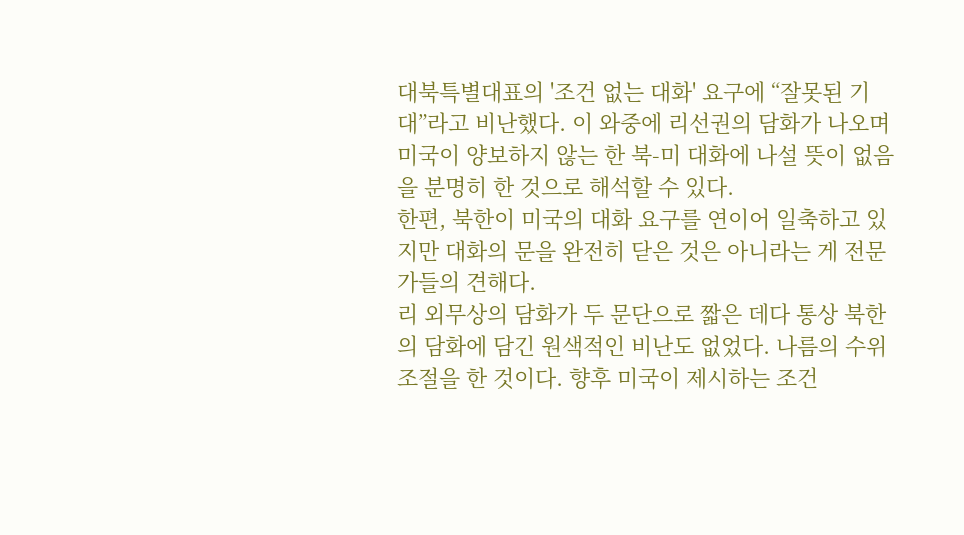대북특별대표의 '조건 없는 대화' 요구에 “잘못된 기대”라고 비난했다. 이 와중에 리선권의 담화가 나오며 미국이 양보하지 않는 한 북-미 대화에 나설 뜻이 없음을 분명히 한 것으로 해석할 수 있다.
한편, 북한이 미국의 대화 요구를 연이어 일축하고 있지만 대화의 문을 완전히 닫은 것은 아니라는 게 전문가들의 견해다.
리 외무상의 담화가 두 문단으로 짧은 데다 통상 북한의 담화에 담긴 원색적인 비난도 없었다. 나름의 수위 조절을 한 것이다. 향후 미국이 제시하는 조건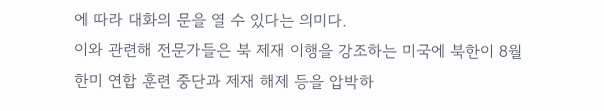에 따라 대화의 문을 열 수 있다는 의미다.
이와 관련해 전문가들은 북 제재 이행을 강조하는 미국에 북한이 8월 한미 연합 훈련 중단과 제재 해제 등을 압박하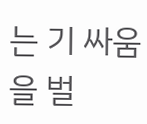는 기 싸움을 벌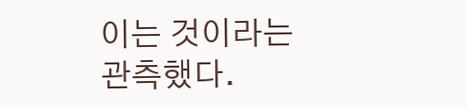이는 것이라는 관측했다.